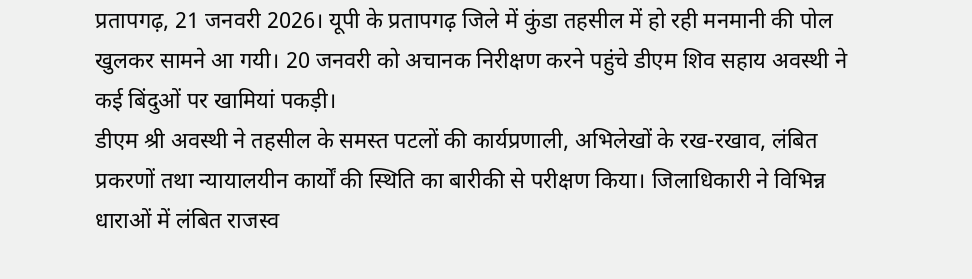प्रतापगढ़, 21 जनवरी 2026। यूपी के प्रतापगढ़ जिले में कुंडा तहसील में हो रही मनमानी की पोल खुलकर सामने आ गयी। 20 जनवरी को अचानक निरीक्षण करने पहुंचे डीएम शिव सहाय अवस्थी ने कई बिंदुओं पर खामियां पकड़ी।
डीएम श्री अवस्थी ने तहसील के समस्त पटलों की कार्यप्रणाली, अभिलेखों के रख-रखाव, लंबित प्रकरणों तथा न्यायालयीन कार्यों की स्थिति का बारीकी से परीक्षण किया। जिलाधिकारी ने विभिन्न धाराओं में लंबित राजस्व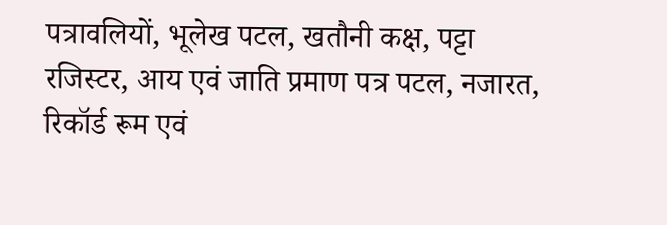पत्रावलियों, भूलेख पटल, खतौनी कक्ष, पट्टा रजिस्टर, आय एवं जाति प्रमाण पत्र पटल, नजारत, रिकॉर्ड रूम एवं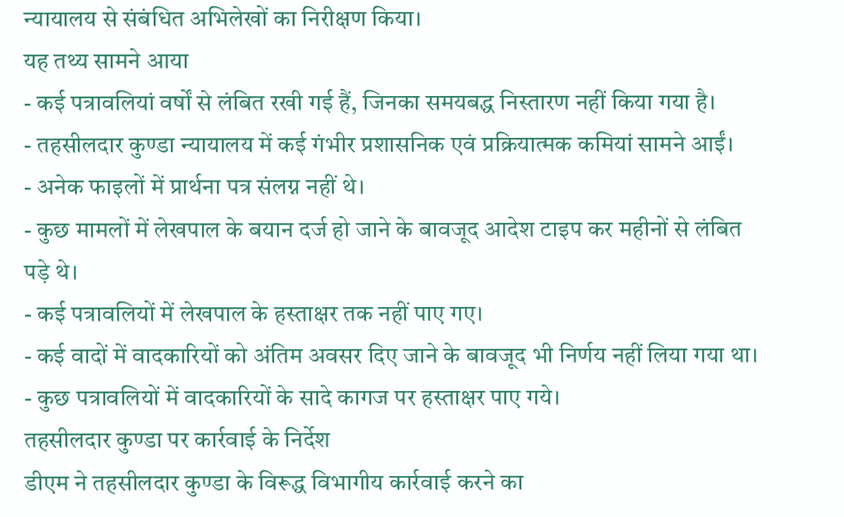न्यायालय से संबंधित अभिलेखों का निरीक्षण किया।
यह तथ्य सामने आया
- कई पत्रावलियां वर्षों से लंबित रखी गई हैं, जिनका समयबद्ध निस्तारण नहीं किया गया है।
- तहसीलदार कुण्डा न्यायालय में कई गंभीर प्रशासनिक एवं प्रक्रियात्मक कमियां सामने आईं।
- अनेक फाइलों में प्रार्थना पत्र संलग्न नहीं थे।
- कुछ मामलों में लेखपाल के बयान दर्ज हो जाने के बावजूद आदेश टाइप कर महीनों से लंबित पड़े थे।
- कई पत्रावलियों में लेखपाल के हस्ताक्षर तक नहीं पाए गए।
- कई वादों में वादकारियों को अंतिम अवसर दिए जाने के बावजूद भी निर्णय नहीं लिया गया था।
- कुछ पत्रावलियों में वादकारियों के सादे कागज पर हस्ताक्षर पाए गये।
तहसीलदार कुण्डा पर कार्रवाई के निर्देश
डीएम ने तहसीलदार कुण्डा के विरूद्ध विभागीय कार्रवाई करने का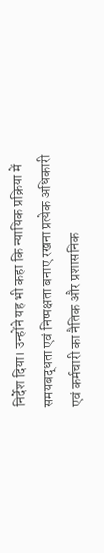निर्देश दिया। उन्होंने यह भी कहा कि न्यायिक प्रक्रिया में समयबद्धता एवं निष्पक्षता बनाए रखना प्रत्येक अधिकारी एवं कर्मचारी का नैतिक और प्रशासनिक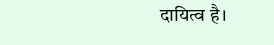दायित्व है।